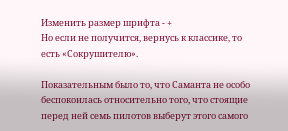Изменить размер шрифта - +
Но если не получится, вернусь к классике, то есть «Сокрушителю».

Показательным было то, что Саманта не особо беспокоилась относительно того, что стоящие перед ней семь пилотов выберут этого самого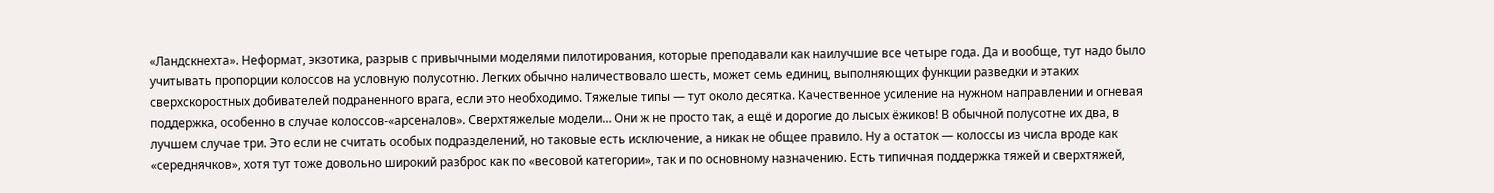«Ландскнехта». Неформат, экзотика, разрыв с привычными моделями пилотирования, которые преподавали как наилучшие все четыре года. Да и вообще, тут надо было учитывать пропорции колоссов на условную полусотню. Легких обычно наличествовало шесть, может семь единиц, выполняющих функции разведки и этаких сверхскоростных добивателей подраненного врага, если это необходимо. Тяжелые типы — тут около десятка. Качественное усиление на нужном направлении и огневая поддержка, особенно в случае колоссов-«арсеналов». Сверхтяжелые модели… Они ж не просто так, а ещё и дорогие до лысых ёжиков! В обычной полусотне их два, в лучшем случае три. Это если не считать особых подразделений, но таковые есть исключение, а никак не общее правило. Ну а остаток — колоссы из числа вроде как «середнячков», хотя тут тоже довольно широкий разброс как по «весовой категории», так и по основному назначению. Есть типичная поддержка тяжей и сверхтяжей,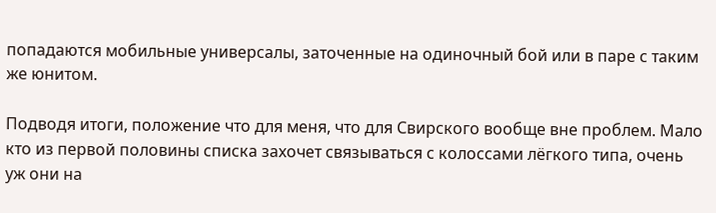попадаются мобильные универсалы, заточенные на одиночный бой или в паре с таким же юнитом.

Подводя итоги, положение что для меня, что для Свирского вообще вне проблем. Мало кто из первой половины списка захочет связываться с колоссами лёгкого типа, очень уж они на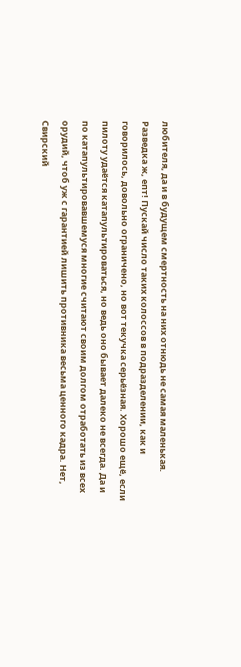любителя, да и в будущем смертность на них отнюдь не самая маленькая. Разведка ж, епт! Пускай число таких колоссов в подразделении, как и говорилось, довольно ограничено, но вот текучка серьёзная. Хорошо ещё, если пилоту удаётся катапультироваться, но ведь оно бывает далеко не всегда. Да и по катапультировавшемуся многие считают своим долгом отработать из всех орудий, чтоб уж с гарантией лишить противника весьма ценного кадра. Нет, Свирский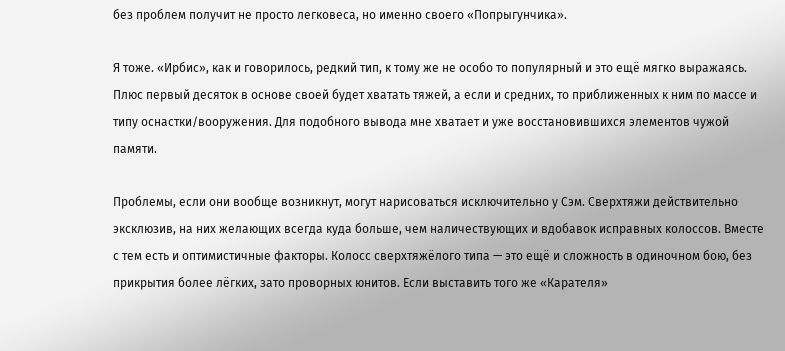без проблем получит не просто легковеса, но именно своего «Попрыгунчика».

Я тоже. «Ирбис», как и говорилось, редкий тип, к тому же не особо то популярный и это ещё мягко выражаясь. Плюс первый десяток в основе своей будет хватать тяжей, а если и средних, то приближенных к ним по массе и типу оснастки/вооружения. Для подобного вывода мне хватает и уже восстановившихся элементов чужой памяти.

Проблемы, если они вообще возникнут, могут нарисоваться исключительно у Сэм. Сверхтяжи действительно эксклюзив, на них желающих всегда куда больше, чем наличествующих и вдобавок исправных колоссов. Вместе с тем есть и оптимистичные факторы. Колосс сверхтяжёлого типа — это ещё и сложность в одиночном бою, без прикрытия более лёгких, зато проворных юнитов. Если выставить того же «Карателя»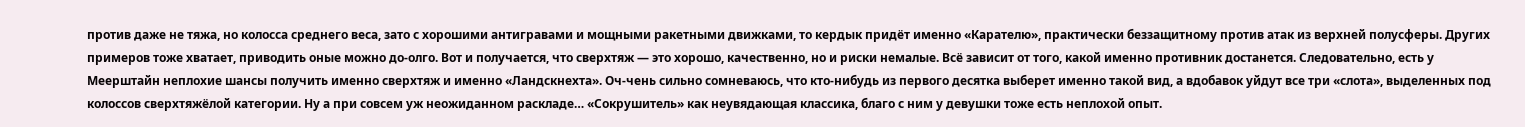против даже не тяжа, но колосса среднего веса, зато с хорошими антигравами и мощными ракетными движками, то кердык придёт именно «Карателю», практически беззащитному против атак из верхней полусферы. Других примеров тоже хватает, приводить оные можно до-олго. Вот и получается, что сверхтяж — это хорошо, качественно, но и риски немалые. Всё зависит от того, какой именно противник достанется. Следовательно, есть у Меерштайн неплохие шансы получить именно сверхтяж и именно «Ландскнехта». Оч-чень сильно сомневаюсь, что кто-нибудь из первого десятка выберет именно такой вид, а вдобавок уйдут все три «слота», выделенных под колоссов сверхтяжёлой категории. Ну а при совсем уж неожиданном раскладе… «Сокрушитель» как неувядающая классика, благо с ним у девушки тоже есть неплохой опыт.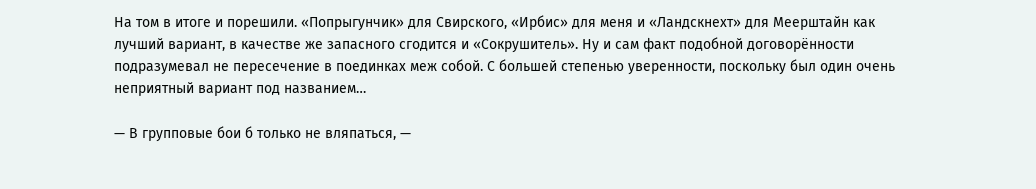На том в итоге и порешили. «Попрыгунчик» для Свирского, «Ирбис» для меня и «Ландскнехт» для Меерштайн как лучший вариант, в качестве же запасного сгодится и «Сокрушитель». Ну и сам факт подобной договорённости подразумевал не пересечение в поединках меж собой. С большей степенью уверенности, поскольку был один очень неприятный вариант под названием…

— В групповые бои б только не вляпаться, —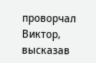проворчал Виктор, высказав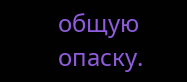общую опаску.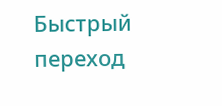Быстрый переход